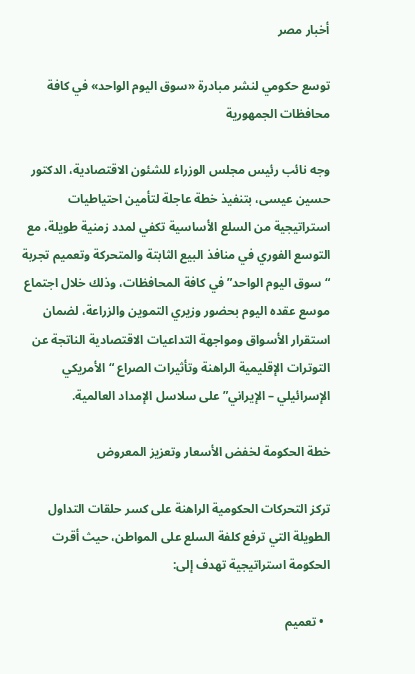أخبار مصر

توسع حكومي لنشر مبادرة «سوق اليوم الواحد» في كافة محافظات الجمهورية

وجه نائب رئيس مجلس الوزراء للشئون الاقتصادية، الدكتور حسين عيسى، بتنفيذ خطة عاجلة لتأمين احتياطيات استراتيجية من السلع الأساسية تكفي لمدد زمنية طويلة، مع التوسع الفوري في منافذ البيع الثابتة والمتحركة وتعميم تجربة “سوق اليوم الواحد” في كافة المحافظات، وذلك خلال اجتماع موسع عقده اليوم بحضور وزيري التموين والزراعة، لضمان استقرار الأسواق ومواجهة التداعيات الاقتصادية الناتجة عن التوترات الإقليمية الراهنة وتأثيرات الصراع “الأمريكي الإسرائيلي – الإيراني” على سلاسل الإمداد العالمية.

خطة الحكومة لخفض الأسعار وتعزيز المعروض

تركز التحركات الحكومية الراهنة على كسر حلقات التداول الطويلة التي ترفع كلفة السلع على المواطن، حيث أقرت الحكومة استراتيجية تهدف إلى:

  • تعميم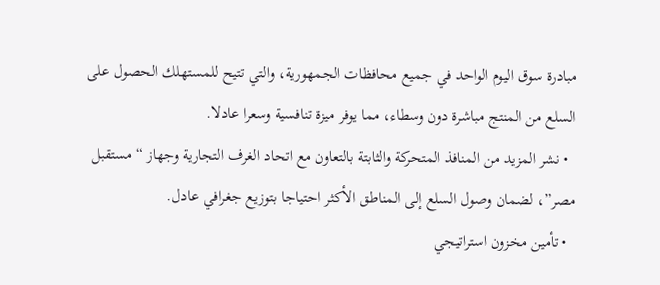مبادرة سوق اليوم الواحد في جميع محافظات الجمهورية، والتي تتيح للمستهلك الحصول على السلع من المنتج مباشرة دون وسطاء، مما يوفر ميزة تنافسية وسعرا عادلا.
  • نشر المزيد من المنافذ المتحركة والثابتة بالتعاون مع اتحاد الغرف التجارية وجهاز “مستقبل مصر”، لضمان وصول السلع إلى المناطق الأكثر احتياجا بتوزيع جغرافي عادل.
  • تأمين مخزون استراتيجي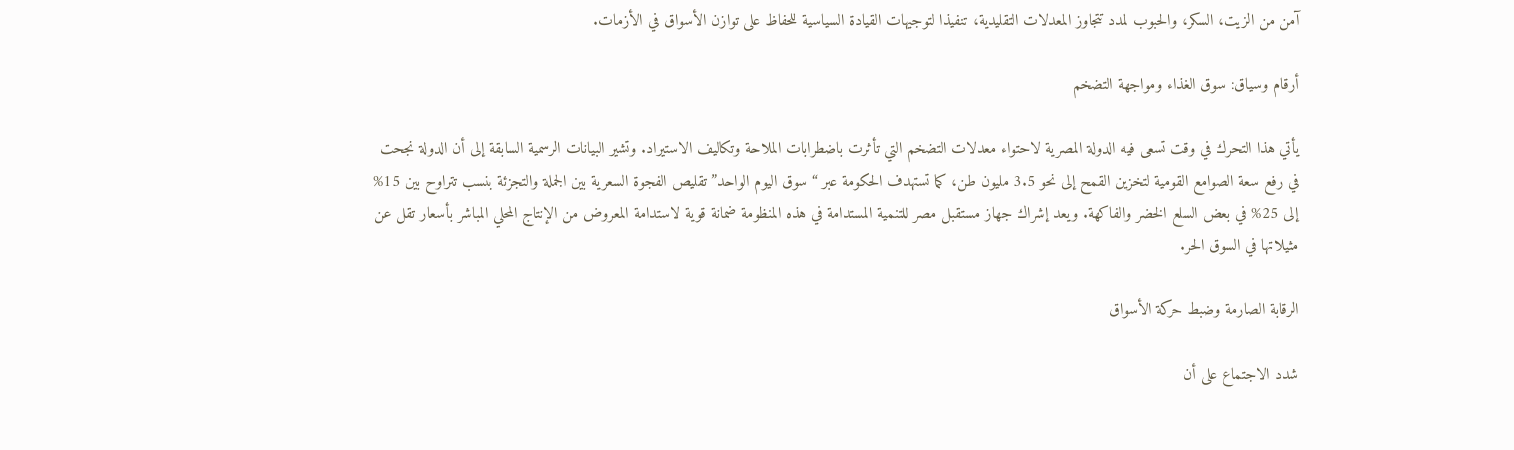آمن من الزيت، السكر، والحبوب لمدد تتجاوز المعدلات التقليدية، تنفيذا لتوجيهات القيادة السياسية للحفاظ على توازن الأسواق في الأزمات.

أرقام وسياق: سوق الغذاء ومواجهة التضخم

يأتي هذا التحرك في وقت تسعى فيه الدولة المصرية لاحتواء معدلات التضخم التي تأثرت باضطرابات الملاحة وتكاليف الاستيراد. وتشير البيانات الرسمية السابقة إلى أن الدولة نجحت في رفع سعة الصوامع القومية لتخزين القمح إلى نحو 3.5 مليون طن، كما تستهدف الحكومة عبر “سوق اليوم الواحد” تقليص الفجوة السعرية بين الجملة والتجزئة بنسب تتراوح بين 15% إلى 25% في بعض السلع الخضر والفاكهة. ويعد إشراك جهاز مستقبل مصر للتنمية المستدامة في هذه المنظومة ضمانة قوية لاستدامة المعروض من الإنتاج المحلي المباشر بأسعار تقل عن مثيلاتها في السوق الحر.

الرقابة الصارمة وضبط حركة الأسواق

شدد الاجتماع على أن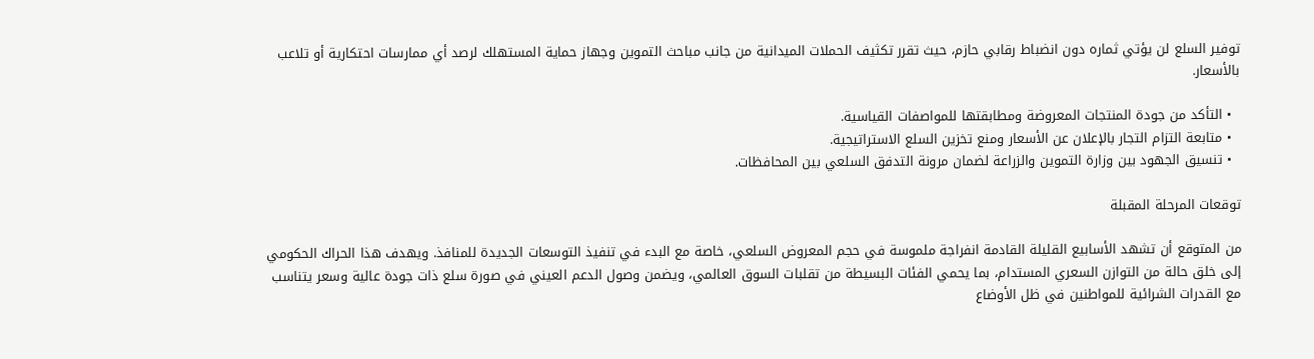توفير السلع لن يؤتي ثماره دون انضباط رقابي حازم، حيث تقرر تكثيف الحملات الميدانية من جانب مباحث التموين وجهاز حماية المستهلك لرصد أي ممارسات احتكارية أو تلاعب بالأسعار.

  • التأكد من جودة المنتجات المعروضة ومطابقتها للمواصفات القياسية.
  • متابعة التزام التجار بالإعلان عن الأسعار ومنع تخزين السلع الاستراتيجية.
  • تنسيق الجهود بين وزارة التموين والزراعة لضمان مرونة التدفق السلعي بين المحافظات.

توقعات المرحلة المقبلة

من المتوقع أن تشهد الأسابيع القليلة القادمة انفراجة ملموسة في حجم المعروض السلعي، خاصة مع البدء في تنفيذ التوسعات الجديدة للمنافذ. ويهدف هذا الحراك الحكومي إلى خلق حالة من التوازن السعري المستدام، بما يحمي الفئات البسيطة من تقلبات السوق العالمي، ويضمن وصول الدعم العيني في صورة سلع ذات جودة عالية وسعر يتناسب مع القدرات الشرائية للمواطنين في ظل الأوضاع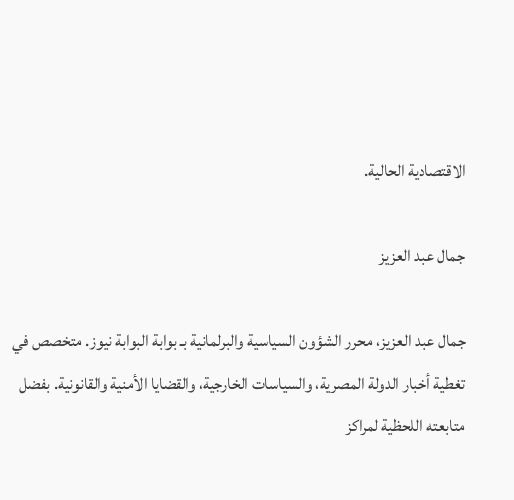الاقتصادية الحالية.

جمال عبد العزيز

جمال عبد العزيز، محرر الشؤون السياسية والبرلمانية بـ بوابة البوابة نيوز. متخصص في تغطية أخبار الدولة المصرية، والسياسات الخارجية، والقضايا الأمنية والقانونية. بفضل متابعته اللحظية لمراكز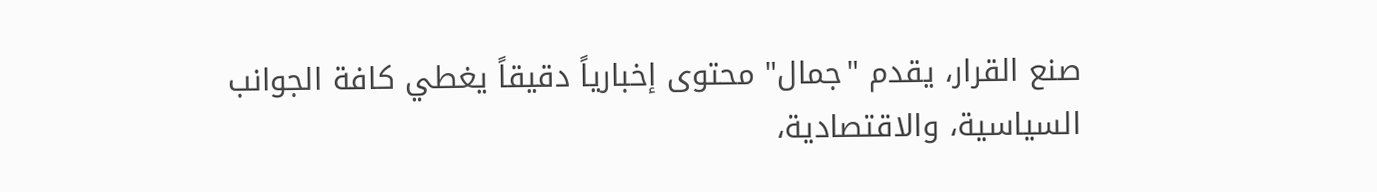صنع القرار، يقدم "جمال" محتوى إخبارياً دقيقاً يغطي كافة الجوانب السياسية، والاقتصادية،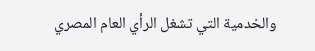والخدمية التي تشغل الرأي العام المصري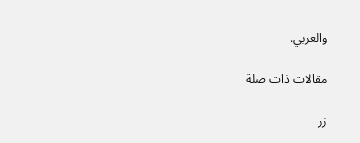والعربي.

مقالات ذات صلة

زر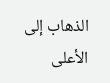الذهاب إلى الأعلى